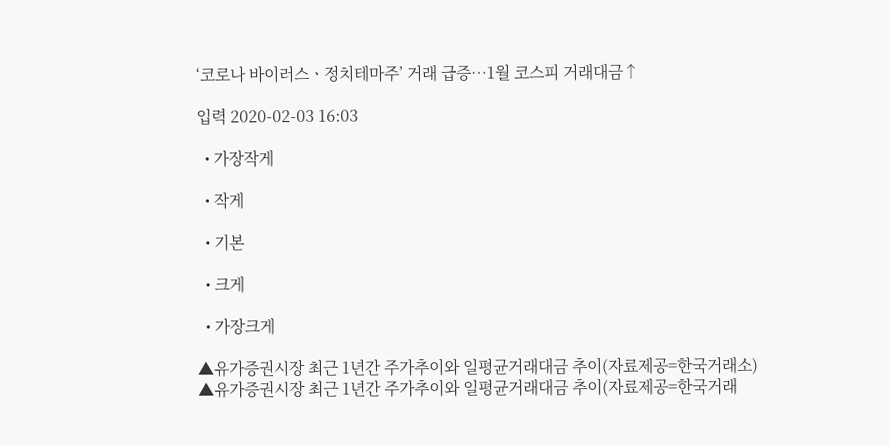‘코로나 바이러스ㆍ정치테마주’ 거래 급증…1월 코스피 거래대금↑

입력 2020-02-03 16:03

  • 가장작게

  • 작게

  • 기본

  • 크게

  • 가장크게

▲유가증권시장 최근 1년간 주가추이와 일평균거래대금 추이(자료제공=한국거래소)
▲유가증권시장 최근 1년간 주가추이와 일평균거래대금 추이(자료제공=한국거래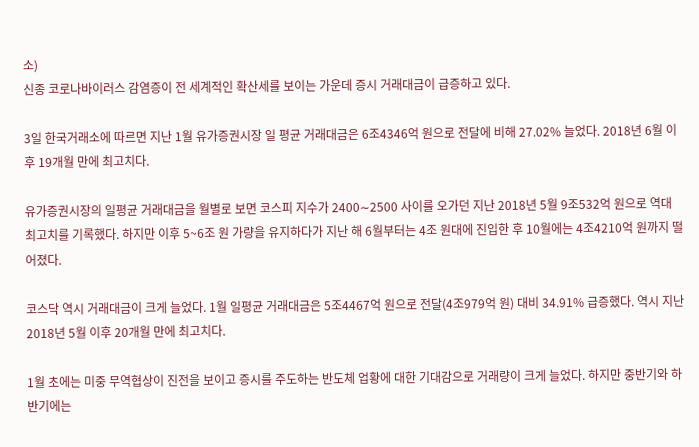소)
신종 코로나바이러스 감염증이 전 세계적인 확산세를 보이는 가운데 증시 거래대금이 급증하고 있다.

3일 한국거래소에 따르면 지난 1월 유가증권시장 일 평균 거래대금은 6조4346억 원으로 전달에 비해 27.02% 늘었다. 2018년 6월 이후 19개월 만에 최고치다.

유가증권시장의 일평균 거래대금을 월별로 보면 코스피 지수가 2400∼2500 사이를 오가던 지난 2018년 5월 9조532억 원으로 역대 최고치를 기록했다. 하지만 이후 5~6조 원 가량을 유지하다가 지난 해 6월부터는 4조 원대에 진입한 후 10월에는 4조4210억 원까지 떨어졌다.

코스닥 역시 거래대금이 크게 늘었다. 1월 일평균 거래대금은 5조4467억 원으로 전달(4조979억 원) 대비 34.91% 급증했다. 역시 지난 2018년 5월 이후 20개월 만에 최고치다.

1월 초에는 미중 무역협상이 진전을 보이고 증시를 주도하는 반도체 업황에 대한 기대감으로 거래량이 크게 늘었다. 하지만 중반기와 하반기에는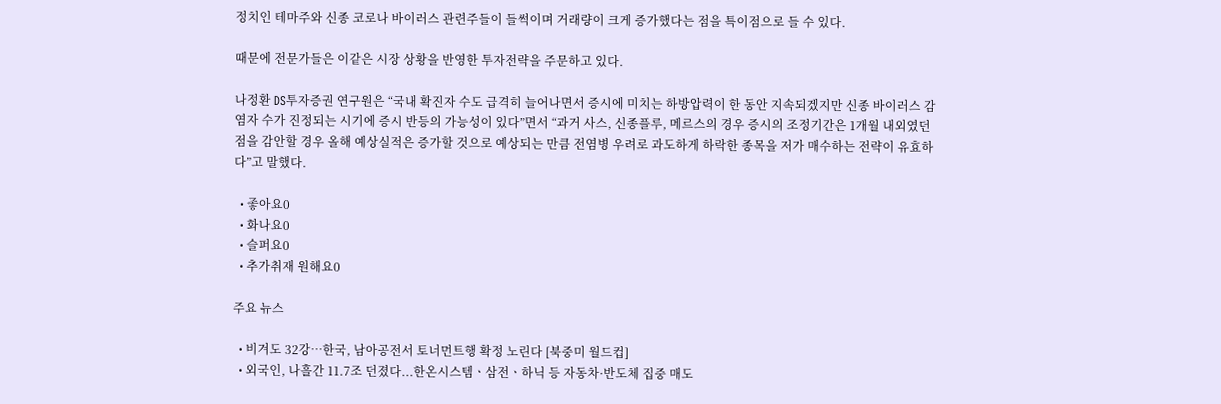정치인 테마주와 신종 코로나 바이러스 관련주들이 들썩이며 거래량이 크게 증가했다는 점을 특이점으로 들 수 있다.

때문에 전문가들은 이같은 시장 상황을 반영한 투자전략을 주문하고 있다.

나정환 DS투자증권 연구원은 “국내 확진자 수도 급격히 늘어나면서 증시에 미치는 하방압력이 한 동안 지속되겠지만 신종 바이러스 감염자 수가 진정되는 시기에 증시 반등의 가능성이 있다”면서 “과거 사스, 신종플루, 메르스의 경우 증시의 조정기간은 1개월 내외였던 점을 감안할 경우 올해 예상실적은 증가할 것으로 예상되는 만큼 전염병 우려로 과도하게 하락한 종목을 저가 매수하는 전략이 유효하다”고 말했다.

  • 좋아요0
  • 화나요0
  • 슬퍼요0
  • 추가취재 원해요0

주요 뉴스

  • 비겨도 32강…한국, 남아공전서 토너먼트행 확정 노린다 [북중미 월드컵]
  • 외국인, 나흘간 11.7조 던졌다...한온시스템ㆍ삼전ㆍ하닉 등 자동차·반도체 집중 매도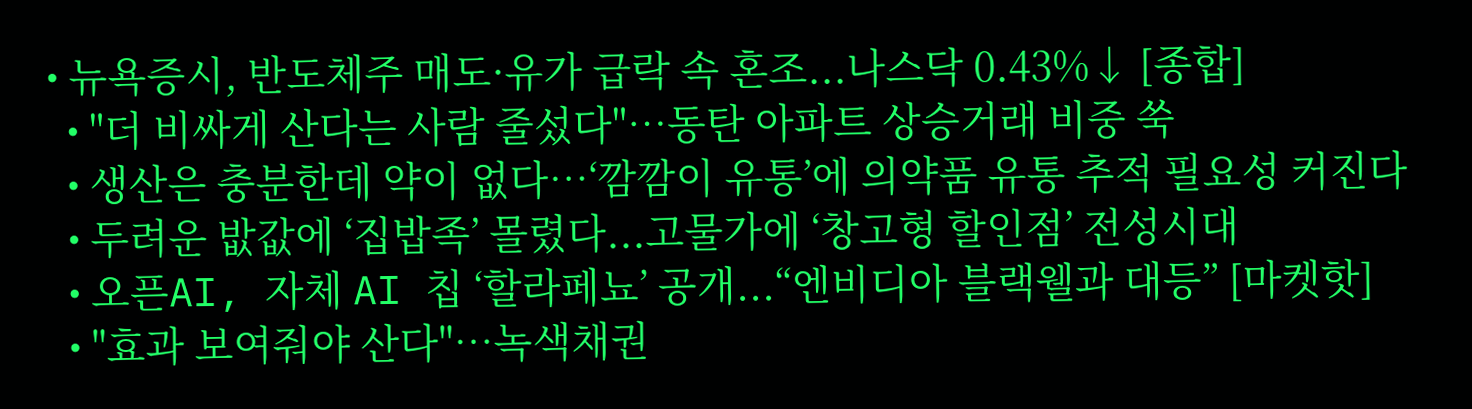• 뉴욕증시, 반도체주 매도·유가 급락 속 혼조...나스닥 0.43%↓ [종합]
  • "더 비싸게 산다는 사람 줄섰다"…동탄 아파트 상승거래 비중 쑥
  • 생산은 충분한데 약이 없다…‘깜깜이 유통’에 의약품 유통 추적 필요성 커진다
  • 두려운 밦값에 ‘집밥족’ 몰렸다...고물가에 ‘창고형 할인점’ 전성시대
  • 오픈AI, 자체 AI 칩 ‘할라페뇨’ 공개...“엔비디아 블랙웰과 대등” [마켓핫]
  • "효과 보여줘야 산다"…녹색채권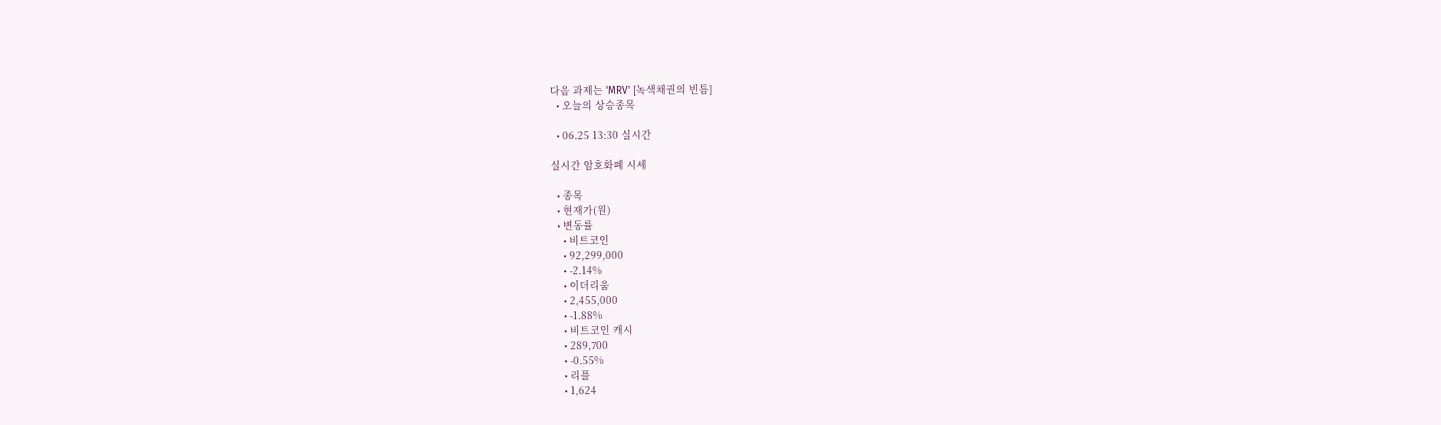다음 과제는 'MRV' [녹색채권의 빈틈]
  • 오늘의 상승종목

  • 06.25 13:30 실시간

실시간 암호화폐 시세

  • 종목
  • 현재가(원)
  • 변동률
    • 비트코인
    • 92,299,000
    • -2.14%
    • 이더리움
    • 2,455,000
    • -1.88%
    • 비트코인 캐시
    • 289,700
    • -0.55%
    • 리플
    • 1,624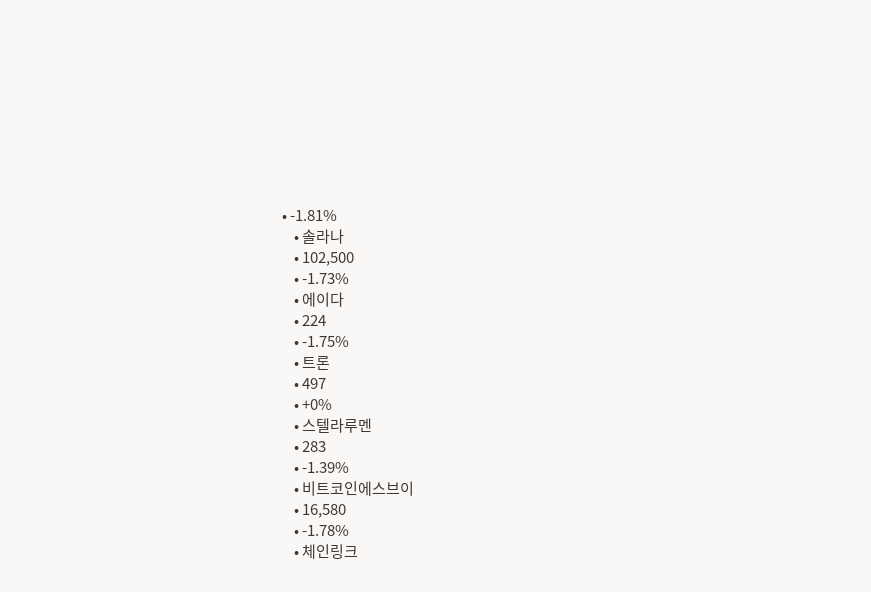• -1.81%
    • 솔라나
    • 102,500
    • -1.73%
    • 에이다
    • 224
    • -1.75%
    • 트론
    • 497
    • +0%
    • 스텔라루멘
    • 283
    • -1.39%
    • 비트코인에스브이
    • 16,580
    • -1.78%
    • 체인링크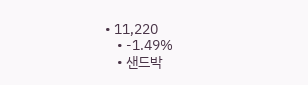• 11,220
    • -1.49%
    • 샌드박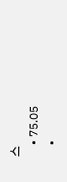스
    • 75.05
    •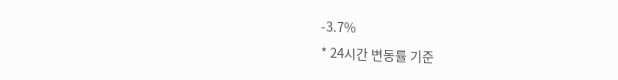-3.7%
* 24시간 변동률 기준